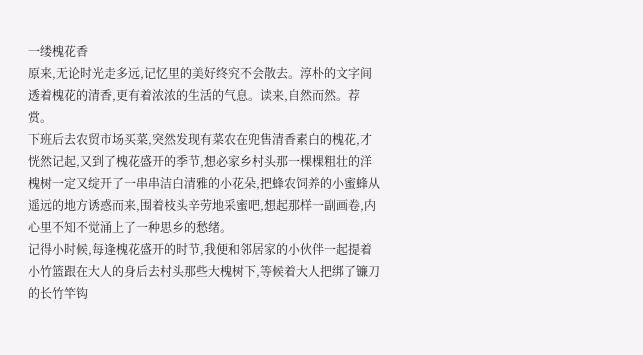一缕槐花香
原来,无论时光走多远,记忆里的美好终究不会散去。淳朴的文字间透着槐花的清香,更有着浓浓的生活的气息。读来,自然而然。荐赏。
下班后去农贸市场买菜,突然发现有菜农在兜售清香素白的槐花,才恍然记起,又到了槐花盛开的季节,想必家乡村头那一棵棵粗壮的洋槐树一定又绽开了一串串洁白清雅的小花朵,把蜂农饲养的小蜜蜂从遥远的地方诱惑而来,围着枝头辛劳地采蜜吧,想起那样一副画卷,内心里不知不觉涌上了一种思乡的愁绪。
记得小时候,每逢槐花盛开的时节,我便和邻居家的小伙伴一起提着小竹篮跟在大人的身后去村头那些大槐树下,等候着大人把绑了镰刀的长竹竿钩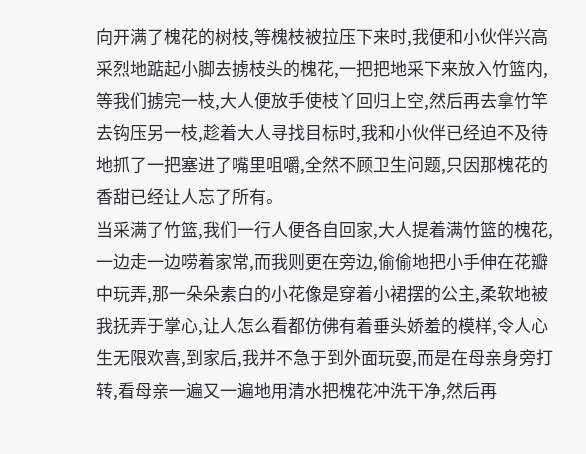向开满了槐花的树枝,等槐枝被拉压下来时,我便和小伙伴兴高采烈地踮起小脚去掳枝头的槐花,一把把地采下来放入竹篮内,等我们掳完一枝,大人便放手使枝丫回归上空,然后再去拿竹竿去钩压另一枝,趁着大人寻找目标时,我和小伙伴已经迫不及待地抓了一把塞进了嘴里咀嚼,全然不顾卫生问题,只因那槐花的香甜已经让人忘了所有。
当采满了竹篮,我们一行人便各自回家,大人提着满竹篮的槐花,一边走一边唠着家常,而我则更在旁边,偷偷地把小手伸在花瓣中玩弄,那一朵朵素白的小花像是穿着小裙摆的公主,柔软地被我抚弄于掌心,让人怎么看都仿佛有着垂头娇羞的模样,令人心生无限欢喜,到家后,我并不急于到外面玩耍,而是在母亲身旁打转,看母亲一遍又一遍地用清水把槐花冲洗干净,然后再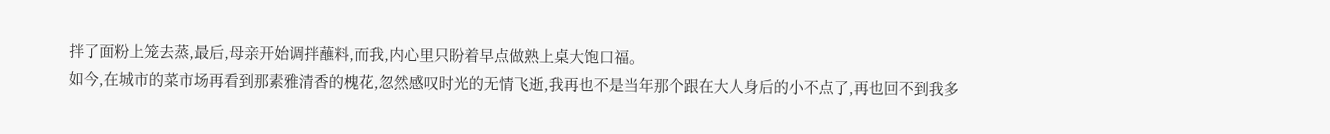拌了面粉上笼去蒸,最后,母亲开始调拌蘸料,而我,内心里只盼着早点做熟上桌大饱口福。
如今,在城市的菜市场再看到那素雅清香的槐花,忽然感叹时光的无情飞逝,我再也不是当年那个跟在大人身后的小不点了,再也回不到我多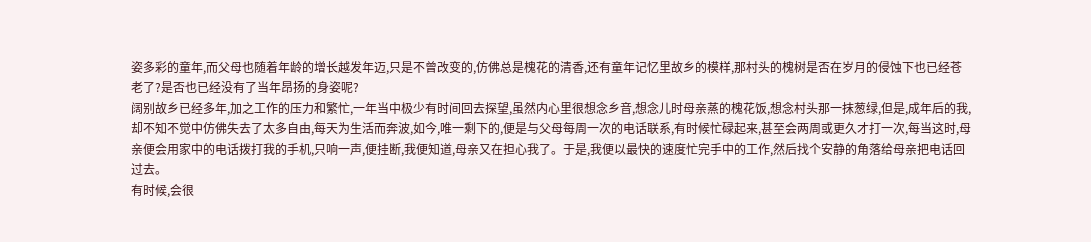姿多彩的童年,而父母也随着年龄的增长越发年迈,只是不曾改变的,仿佛总是槐花的清香,还有童年记忆里故乡的模样,那村头的槐树是否在岁月的侵蚀下也已经苍老了?是否也已经没有了当年昂扬的身姿呢?
阔别故乡已经多年,加之工作的压力和繁忙,一年当中极少有时间回去探望,虽然内心里很想念乡音,想念儿时母亲蒸的槐花饭,想念村头那一抹葱绿,但是,成年后的我,却不知不觉中仿佛失去了太多自由,每天为生活而奔波,如今,唯一剩下的,便是与父母每周一次的电话联系,有时候忙碌起来,甚至会两周或更久才打一次,每当这时,母亲便会用家中的电话拨打我的手机,只响一声,便挂断,我便知道,母亲又在担心我了。于是,我便以最快的速度忙完手中的工作,然后找个安静的角落给母亲把电话回过去。
有时候,会很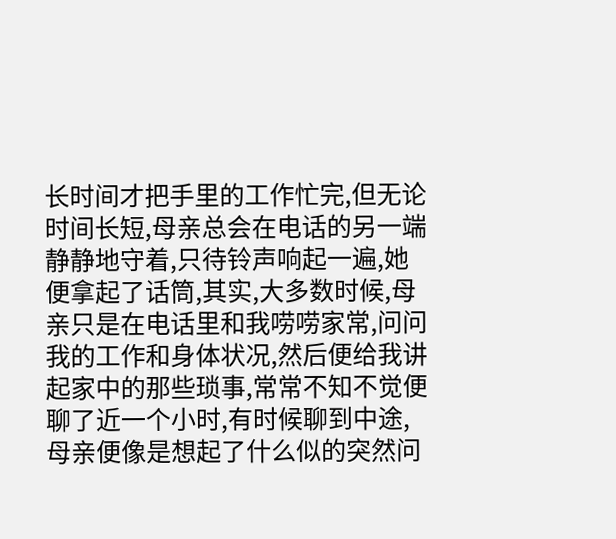长时间才把手里的工作忙完,但无论时间长短,母亲总会在电话的另一端静静地守着,只待铃声响起一遍,她便拿起了话筒,其实,大多数时候,母亲只是在电话里和我唠唠家常,问问我的工作和身体状况,然后便给我讲起家中的那些琐事,常常不知不觉便聊了近一个小时,有时候聊到中途,母亲便像是想起了什么似的突然问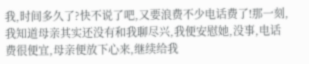我,时间多久了?快不说了吧,又要浪费不少电话费了!那一刻,我知道母亲其实还没有和我聊尽兴,我便安慰她,没事,电话费很便宜,母亲便放下心来,继续给我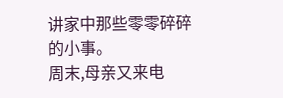讲家中那些零零碎碎的小事。
周末,母亲又来电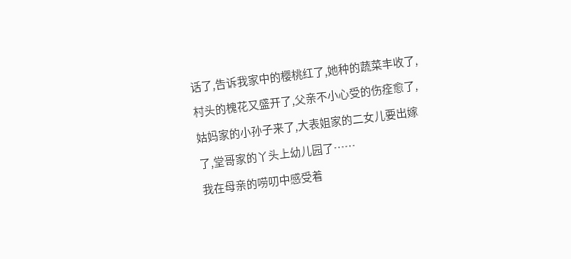话了,告诉我家中的樱桃红了,她种的蔬菜丰收了,村头的槐花又盛开了,父亲不小心受的伤痊愈了,姑妈家的小孙子来了,大表姐家的二女儿要出嫁了,堂哥家的丫头上幼儿园了……
我在母亲的唠叨中感受着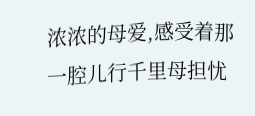浓浓的母爱,感受着那一腔儿行千里母担忧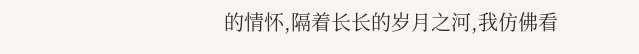的情怀,隔着长长的岁月之河,我仿佛看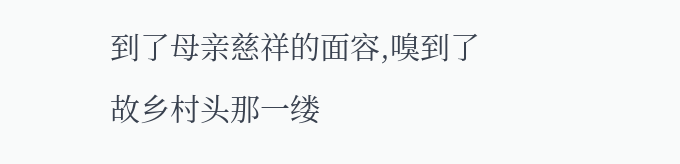到了母亲慈祥的面容,嗅到了故乡村头那一缕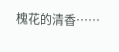槐花的清香……